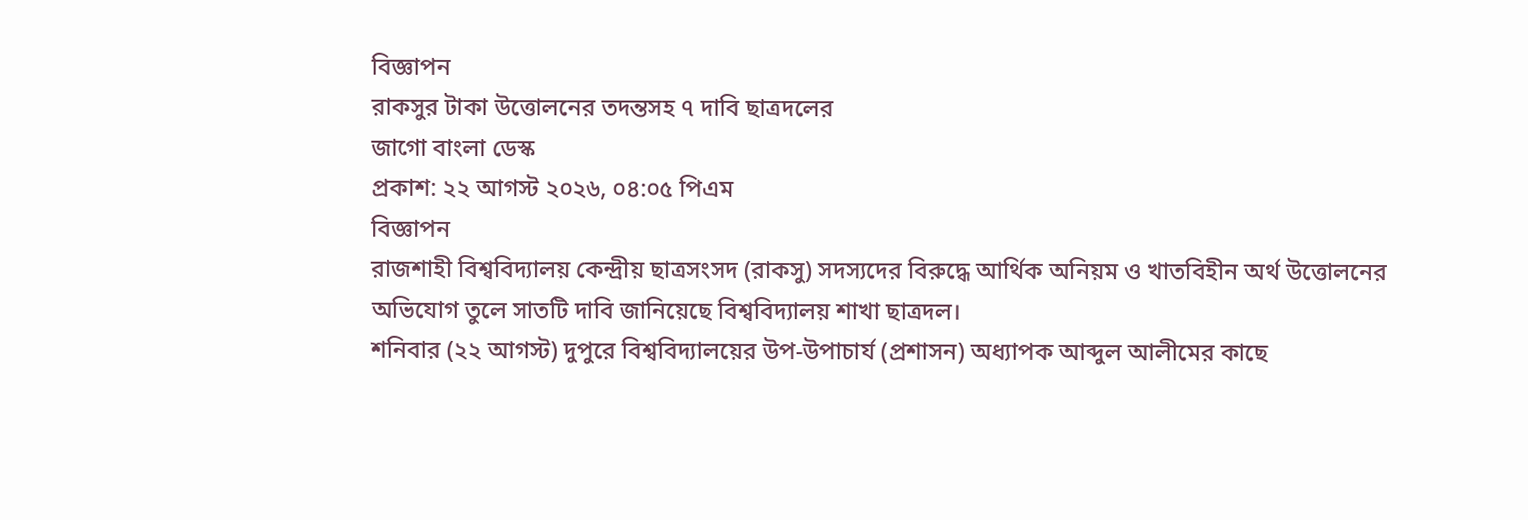বিজ্ঞাপন
রাকসুর টাকা উত্তোলনের তদন্তসহ ৭ দাবি ছাত্রদলের
জাগো বাংলা ডেস্ক
প্রকাশ: ২২ আগস্ট ২০২৬, ০৪:০৫ পিএম
বিজ্ঞাপন
রাজশাহী বিশ্ববিদ্যালয় কেন্দ্রীয় ছাত্রসংসদ (রাকসু) সদস্যদের বিরুদ্ধে আর্থিক অনিয়ম ও খাতবিহীন অর্থ উত্তোলনের অভিযোগ তুলে সাতটি দাবি জানিয়েছে বিশ্ববিদ্যালয় শাখা ছাত্রদল।
শনিবার (২২ আগস্ট) দুপুরে বিশ্ববিদ্যালয়ের উপ-উপাচার্য (প্রশাসন) অধ্যাপক আব্দুল আলীমের কাছে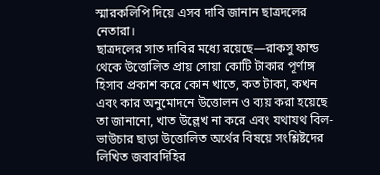স্মারকলিপি দিয়ে এসব দাবি জানান ছাত্রদলের নেতারা।
ছাত্রদলের সাত দাবির মধ্যে রয়েছে—রাকসু ফান্ড থেকে উত্তোলিত প্রায় সোয়া কোটি টাকার পূর্ণাঙ্গ হিসাব প্রকাশ করে কোন খাতে, কত টাকা, কখন এবং কার অনুমোদনে উত্তোলন ও ব্যয় করা হয়েছে তা জানানো, খাত উল্লেখ না করে এবং যথাযথ বিল-ভাউচার ছাড়া উত্তোলিত অর্থের বিষয়ে সংশ্লিষ্টদের লিখিত জবাবদিহির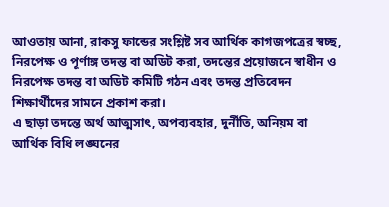আওতায় আনা, রাকসু ফান্ডের সংশ্লিষ্ট সব আর্থিক কাগজপত্রের স্বচ্ছ, নিরপেক্ষ ও পূর্ণাঙ্গ তদন্ত বা অডিট করা, তদন্তের প্রয়োজনে স্বাধীন ও নিরপেক্ষ তদন্ত বা অডিট কমিটি গঠন এবং তদন্ত প্রতিবেদন শিক্ষার্থীদের সামনে প্রকাশ করা।
এ ছাড়া তদন্তে অর্থ আত্মসাৎ, অপব্যবহার, দুর্নীতি, অনিয়ম বা আর্থিক বিধি লঙ্ঘনের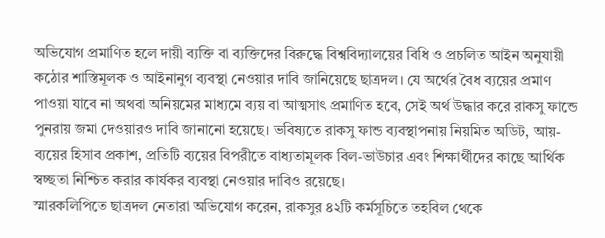অভিযোগ প্রমাণিত হলে দায়ী ব্যক্তি বা ব্যক্তিদের বিরুদ্ধে বিশ্ববিদ্যালয়ের বিধি ও প্রচলিত আইন অনুযায়ী কঠোর শাস্তিমূলক ও আইনানুগ ব্যবস্থা নেওয়ার দাবি জানিয়েছে ছাত্রদল। যে অর্থের বৈধ ব্যয়ের প্রমাণ পাওয়া যাবে না অথবা অনিয়মের মাধ্যমে ব্যয় বা আত্মসাৎ প্রমাণিত হবে, সেই অর্থ উদ্ধার করে রাকসু ফান্ডে পুনরায় জমা দেওয়ারও দাবি জানানো হয়েছে। ভবিষ্যতে রাকসু ফান্ড ব্যবস্থাপনায় নিয়মিত অডিট, আয়-ব্যয়ের হিসাব প্রকাশ, প্রতিটি ব্যয়ের বিপরীতে বাধ্যতামূলক বিল-ভাউচার এবং শিক্ষার্থীদের কাছে আর্থিক স্বচ্ছতা নিশ্চিত করার কার্যকর ব্যবস্থা নেওয়ার দাবিও রয়েছে।
স্মারকলিপিতে ছাত্রদল নেতারা অভিযোগ করেন, রাকসুর ৪২টি কর্মসূচিতে তহবিল থেকে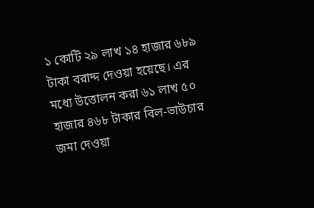১ কোটি ২৯ লাখ ১৪ হাজার ৬৮৯ টাকা বরাদ্দ দেওয়া হয়েছে। এর মধ্যে উত্তোলন করা ৬১ লাখ ৫০ হাজার ৪৬৮ টাকার বিল-ভাউচার জমা দেওয়া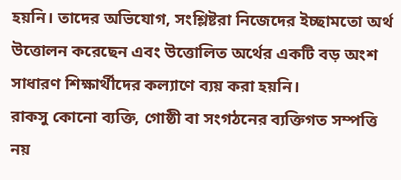হয়নি। তাদের অভিযোগ, সংশ্লিষ্টরা নিজেদের ইচ্ছামতো অর্থ উত্তোলন করেছেন এবং উত্তোলিত অর্থের একটি বড় অংশ সাধারণ শিক্ষার্থীদের কল্যাণে ব্যয় করা হয়নি।
রাকসু কোনো ব্যক্তি, গোষ্ঠী বা সংগঠনের ব্যক্তিগত সম্পত্তি নয়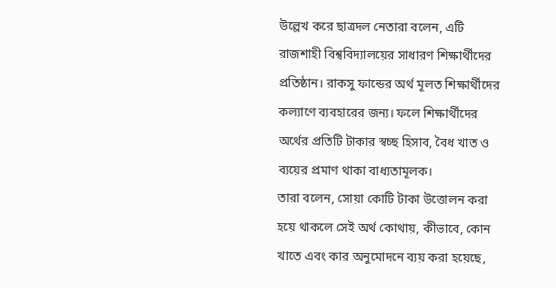উল্লেখ করে ছাত্রদল নেতারা বলেন, এটি রাজশাহী বিশ্ববিদ্যালয়ের সাধারণ শিক্ষার্থীদের প্রতিষ্ঠান। রাকসু ফান্ডের অর্থ মূলত শিক্ষার্থীদের কল্যাণে ব্যবহারের জন্য। ফলে শিক্ষার্থীদের অর্থের প্রতিটি টাকার স্বচ্ছ হিসাব, বৈধ খাত ও ব্যয়ের প্রমাণ থাকা বাধ্যতামূলক।
তারা বলেন, সোয়া কোটি টাকা উত্তোলন করা হয়ে থাকলে সেই অর্থ কোথায়, কীভাবে, কোন খাতে এবং কার অনুমোদনে ব্যয় করা হয়েছে,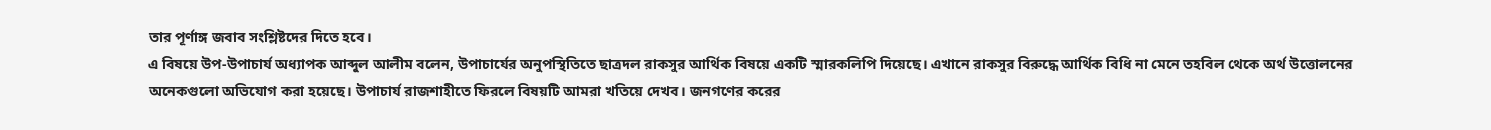তার পূর্ণাঙ্গ জবাব সংশ্লিষ্টদের দিতে হবে।
এ বিষয়ে উপ-উপাচার্য অধ্যাপক আব্দুল আলীম বলেন, উপাচার্যের অনুপস্থিতিতে ছাত্রদল রাকসুর আর্থিক বিষয়ে একটি স্মারকলিপি দিয়েছে। এখানে রাকসুর বিরুদ্ধে আর্থিক বিধি না মেনে তহবিল থেকে অর্থ উত্তোলনের অনেকগুলো অভিযোগ করা হয়েছে। উপাচার্য রাজশাহীতে ফিরলে বিষয়টি আমরা খতিয়ে দেখব। জনগণের করের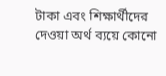টাকা এবং শিক্ষার্থীদের দেওয়া অর্থ ব্যয়ে কোনো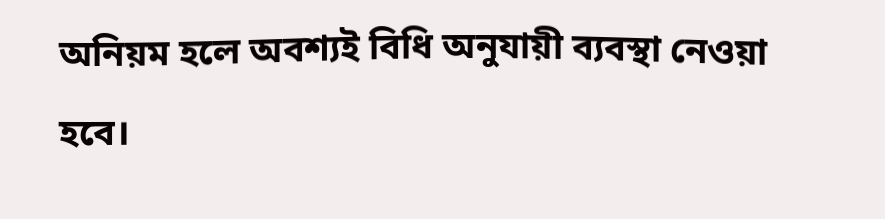অনিয়ম হলে অবশ্যই বিধি অনুযায়ী ব্যবস্থা নেওয়া হবে।